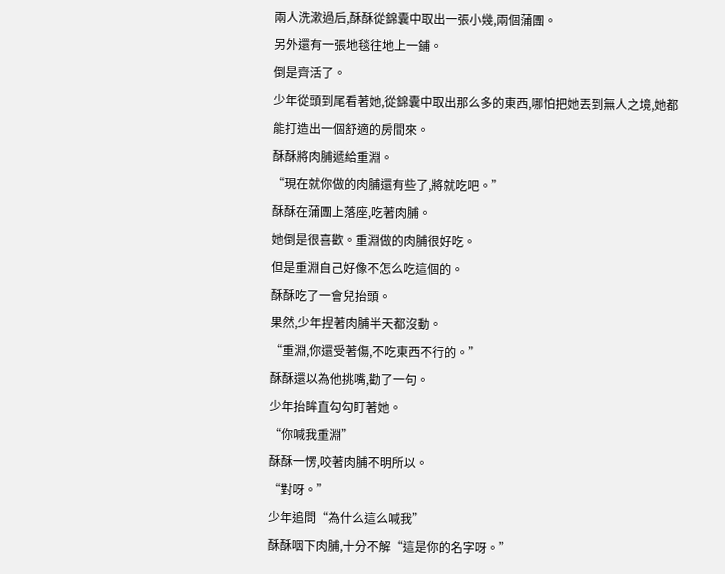兩人洗漱過后,酥酥從錦囊中取出一張小幾,兩個蒲團。
另外還有一張地毯往地上一鋪。
倒是齊活了。
少年從頭到尾看著她,從錦囊中取出那么多的東西,哪怕把她丟到無人之境,她都能打造出一個舒適的房間來。
酥酥將肉脯遞給重淵。
“現在就你做的肉脯還有些了,將就吃吧。”
酥酥在蒲團上落座,吃著肉脯。
她倒是很喜歡。重淵做的肉脯很好吃。
但是重淵自己好像不怎么吃這個的。
酥酥吃了一會兒抬頭。
果然,少年捏著肉脯半天都沒動。
“重淵,你還受著傷,不吃東西不行的。”
酥酥還以為他挑嘴,勸了一句。
少年抬眸直勾勾盯著她。
“你喊我重淵”
酥酥一愣,咬著肉脯不明所以。
“對呀。”
少年追問“為什么這么喊我”
酥酥咽下肉脯,十分不解“這是你的名字呀。”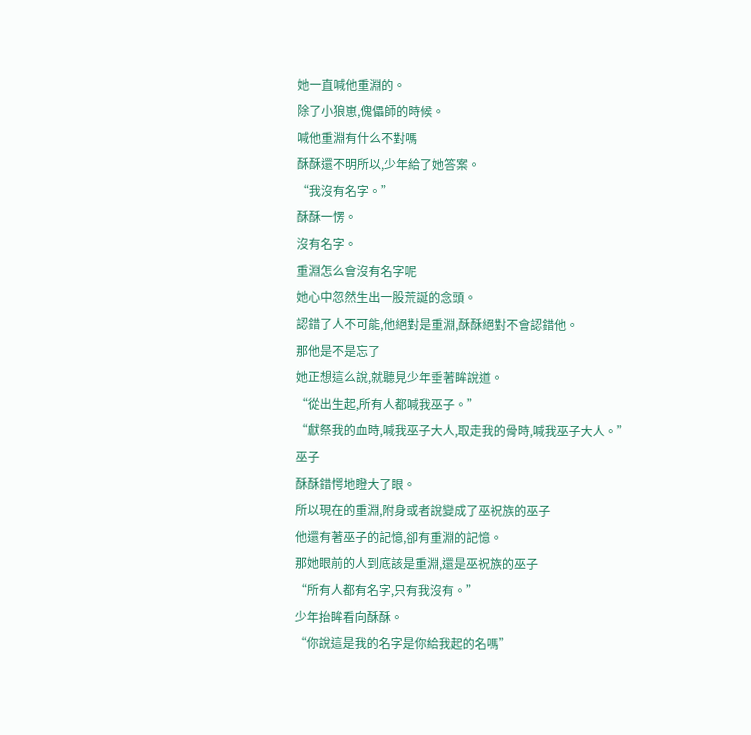她一直喊他重淵的。
除了小狼崽,傀儡師的時候。
喊他重淵有什么不對嗎
酥酥還不明所以,少年給了她答案。
“我沒有名字。”
酥酥一愣。
沒有名字。
重淵怎么會沒有名字呢
她心中忽然生出一股荒誕的念頭。
認錯了人不可能,他絕對是重淵,酥酥絕對不會認錯他。
那他是不是忘了
她正想這么說,就聽見少年垂著眸說道。
“從出生起,所有人都喊我巫子。”
“獻祭我的血時,喊我巫子大人,取走我的骨時,喊我巫子大人。”
巫子
酥酥錯愕地瞪大了眼。
所以現在的重淵,附身或者說變成了巫祝族的巫子
他還有著巫子的記憶,卻有重淵的記憶。
那她眼前的人到底該是重淵,還是巫祝族的巫子
“所有人都有名字,只有我沒有。”
少年抬眸看向酥酥。
“你說這是我的名字是你給我起的名嗎”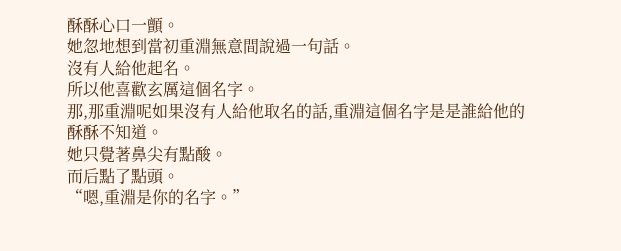酥酥心口一顫。
她忽地想到當初重淵無意間說過一句話。
沒有人給他起名。
所以他喜歡玄厲這個名字。
那,那重淵呢如果沒有人給他取名的話,重淵這個名字是是誰給他的
酥酥不知道。
她只覺著鼻尖有點酸。
而后點了點頭。
“嗯,重淵是你的名字。”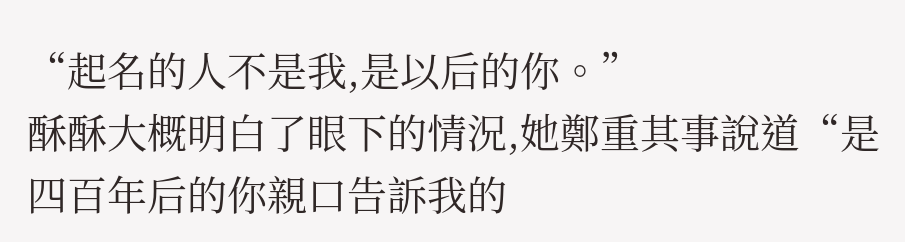“起名的人不是我,是以后的你。”
酥酥大概明白了眼下的情況,她鄭重其事說道“是四百年后的你親口告訴我的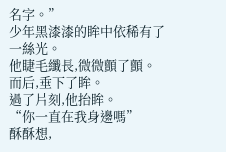名字。”
少年黑漆漆的眸中依稀有了一絲光。
他睫毛纖長,微微顫了顫。
而后,垂下了眸。
過了片刻,他抬眸。
“你一直在我身邊嗎”
酥酥想,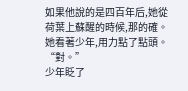如果他說的是四百年后,她從荷葉上蘇醒的時候,那的確。
她看著少年,用力點了點頭。
“對。”
少年眨了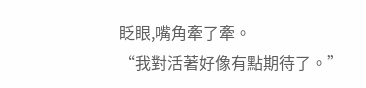眨眼,嘴角牽了牽。
“我對活著好像有點期待了。”